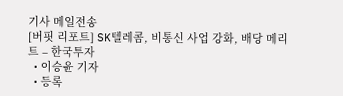기사 메일전송
[버핏 리포트] SK텔레콤, 비통신 사업 강화, 배당 메리트 – 한국투자
  • 이승윤 기자
  • 등록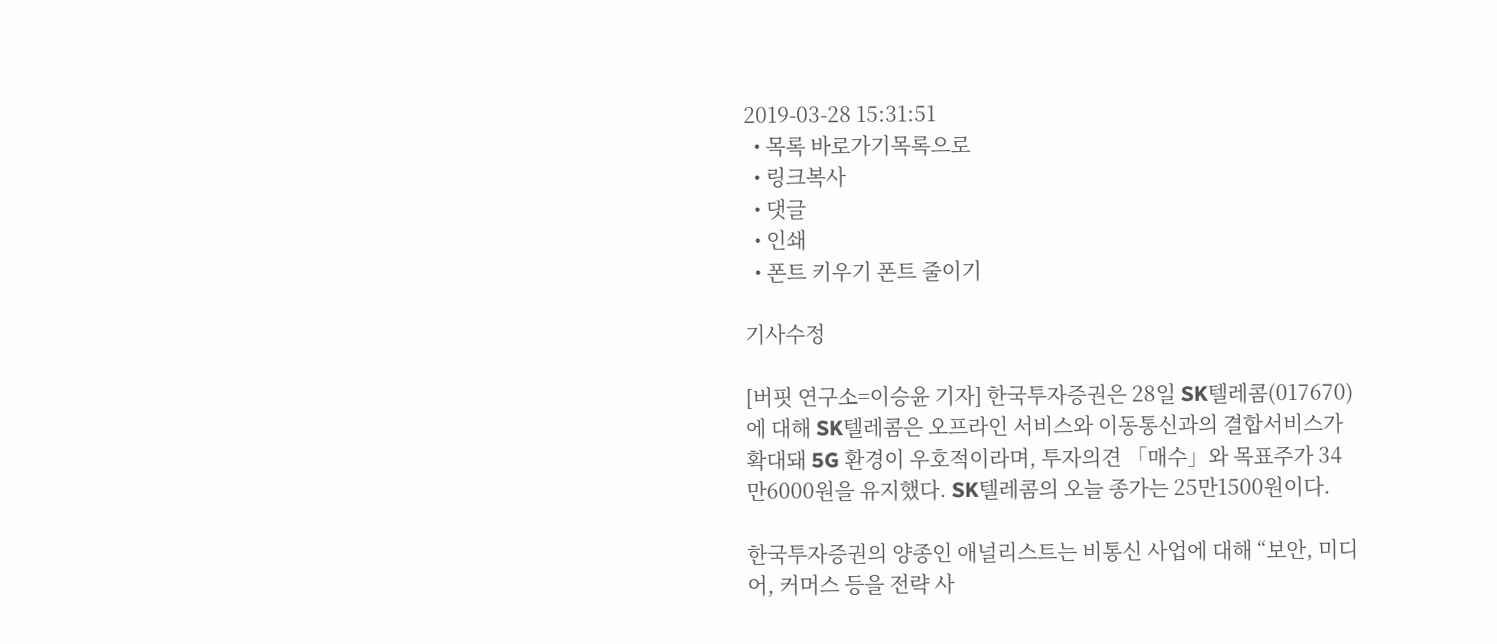2019-03-28 15:31:51
  • 목록 바로가기목록으로
  • 링크복사
  • 댓글
  • 인쇄
  • 폰트 키우기 폰트 줄이기

기사수정

[버핏 연구소=이승윤 기자] 한국투자증권은 28일 SK텔레콤(017670)에 대해 SK텔레콤은 오프라인 서비스와 이동통신과의 결합서비스가 확대돼 5G 환경이 우호적이라며, 투자의견 「매수」와 목표주가 34만6000원을 유지했다. SK텔레콤의 오늘 종가는 25만1500원이다.

한국투자증권의 양종인 애널리스트는 비통신 사업에 대해 “보안, 미디어, 커머스 등을 전략 사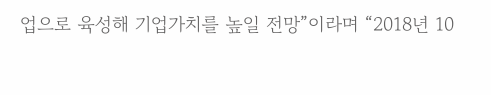업으로 육성해 기업가치를 높일 전망”이라며 “2018년 10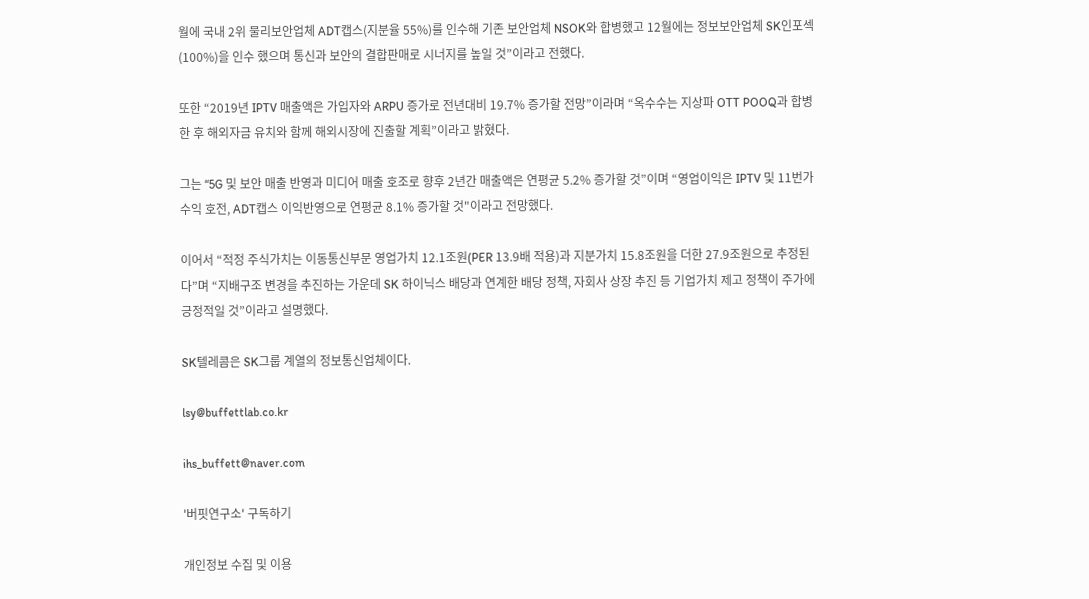월에 국내 2위 물리보안업체 ADT캡스(지분율 55%)를 인수해 기존 보안업체 NSOK와 합병했고 12월에는 정보보안업체 SK인포섹(100%)을 인수 했으며 통신과 보안의 결합판매로 시너지를 높일 것”이라고 전했다.

또한 “2019년 IPTV 매출액은 가입자와 ARPU 증가로 전년대비 19.7% 증가할 전망”이라며 “옥수수는 지상파 OTT POOQ과 합병한 후 해외자금 유치와 함께 해외시장에 진출할 계획”이라고 밝혔다.

그는 “5G 및 보안 매출 반영과 미디어 매출 호조로 향후 2년간 매출액은 연평균 5.2% 증가할 것”이며 “영업이익은 IPTV 및 11번가 수익 호전, ADT캡스 이익반영으로 연평균 8.1% 증가할 것"이라고 전망했다.

이어서 “적정 주식가치는 이동통신부문 영업가치 12.1조원(PER 13.9배 적용)과 지분가치 15.8조원을 더한 27.9조원으로 추정된다”며 “지배구조 변경을 추진하는 가운데 SK 하이닉스 배당과 연계한 배당 정책, 자회사 상장 추진 등 기업가치 제고 정책이 주가에 긍정적일 것”이라고 설명했다.

SK텔레콤은 SK그룹 계열의 정보통신업체이다.

lsy@buffettlab.co.kr

ihs_buffett@naver.com

'버핏연구소' 구독하기

개인정보 수집 및 이용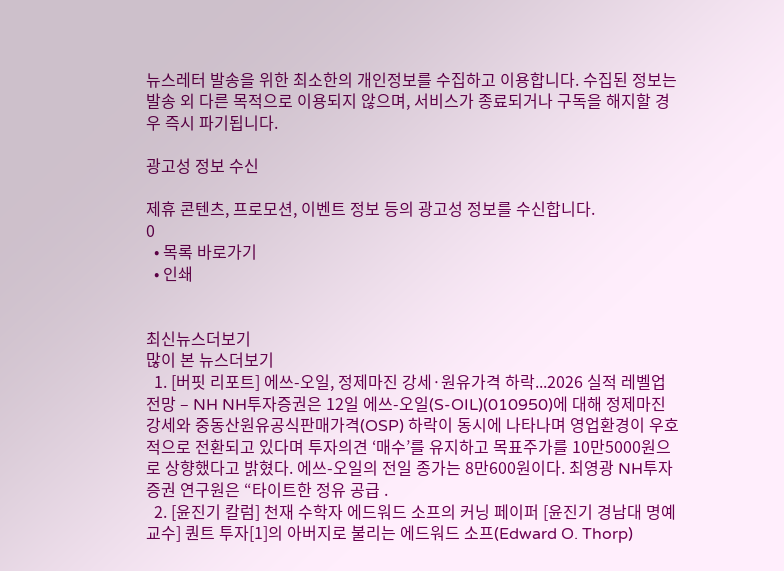뉴스레터 발송을 위한 최소한의 개인정보를 수집하고 이용합니다. 수집된 정보는 발송 외 다른 목적으로 이용되지 않으며, 서비스가 종료되거나 구독을 해지할 경우 즉시 파기됩니다.

광고성 정보 수신

제휴 콘텐츠, 프로모션, 이벤트 정보 등의 광고성 정보를 수신합니다.
0
  • 목록 바로가기
  • 인쇄


최신뉴스더보기
많이 본 뉴스더보기
  1. [버핏 리포트] 에쓰-오일, 정제마진 강세·원유가격 하락...2026 실적 레벨업 전망 – NH NH투자증권은 12일 에쓰-오일(S-OIL)(010950)에 대해 정제마진 강세와 중동산원유공식판매가격(OSP) 하락이 동시에 나타나며 영업환경이 우호적으로 전환되고 있다며 투자의견 ‘매수’를 유지하고 목표주가를 10만5000원으로 상향했다고 밝혔다. 에쓰-오일의 전일 종가는 8만600원이다. 최영광 NH투자증권 연구원은 “타이트한 정유 공급 .
  2. [윤진기 칼럼] 천재 수학자 에드워드 소프의 커닝 페이퍼 [윤진기 경남대 명예교수] 퀀트 투자[1]의 아버지로 불리는 에드워드 소프(Edward O. Thorp)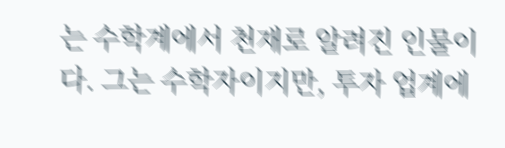는 수학계에서 천재로 알려진 인물이다. 그는 수학자이지만, 투자 업계에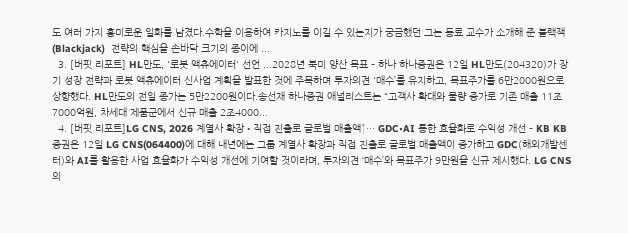도 여러 가지 흥미로운 일화를 남겼다.수학을 이용하여 카지노를 이길 수 있는지가 궁금했던 그는 동료 교수가 소개해 준 블랙잭(Blackjack)  전략의 핵심을 손바닥 크기의 종이에 ...
  3. [버핏 리포트] HL만도, '로봇 액츄에이터' 선언 ...2028년 북미 양산 목표 – 하나 하나증권은 12일 HL만도(204320)가 장기 성장 전략과 로봇 액츄에이터 신사업 계획을 발표한 것에 주목하며 투자의견 '매수’를 유지하고, 목표주가를 6만2000원으로 상향했다. HL만도의 전일 종가는 5만2200원이다.송선재 하나증권 애널리스트는 “고객사 확대와 물량 증가로 기존 매출 11조7000억원, 차세대 제품군에서 신규 매출 2조4000...
  4. [버핏 리포트]LG CNS, 2026 계열사 확장•직접 진출로 글로벌 매출액↑… GDC•AI 통한 효율화로 수익성 개선 – KB KB증권은 12일 LG CNS(064400)에 대해 내년에는 그룹 계열사 확장과 직접 진출로 글로벌 매출액이 증가하고 GDC(해외개발센터)와 AI를 활용한 사업 효율화가 수익성 개선에 기여할 것이라며, 투자의견 ‘매수’와 목표주가 9만원을 신규 제시했다. LG CNS의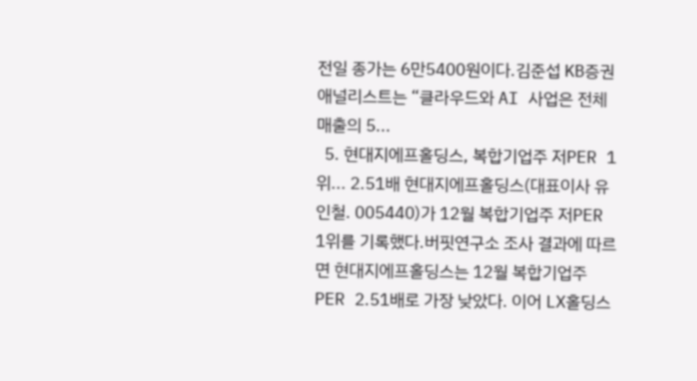전일 종가는 6만5400원이다.김준섭 KB증권 애널리스트는 “클라우드와 AI 사업은 전체 매출의 5...
  5. 현대지에프홀딩스, 복합기업주 저PER 1위... 2.51배 현대지에프홀딩스(대표이사 유인철. 005440)가 12월 복합기업주 저PER 1위를 기록했다.버핏연구소 조사 결과에 따르면 현대지에프홀딩스는 12월 복합기업주 PER 2.51배로 가장 낮았다. 이어 LX홀딩스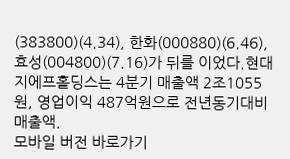(383800)(4.34), 한화(000880)(6.46), 효성(004800)(7.16)가 뒤를 이었다.현대지에프홀딩스는 4분기 매출액 2조1055원, 영업이익 487억원으로 전년동기대비 매출액.
모바일 버전 바로가기